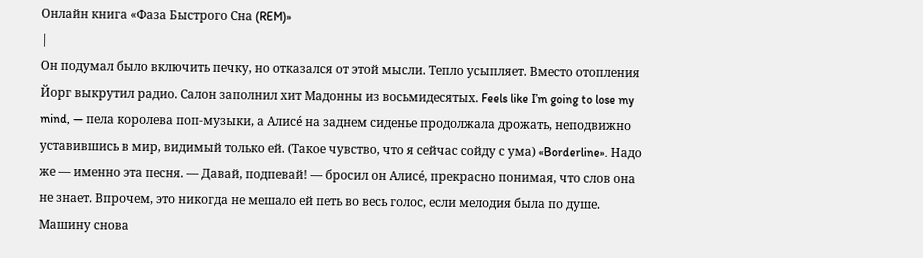Онлайн книга «Фаза Быстрого Сна (REM)»
|
Он подумал было включить печку, но отказался от этой мысли. Тепло усыпляет. Вместо отопления Йорг выкрутил радио. Салон заполнил хит Мадонны из восьмидесятых. Feels like I’m going to lose my mind, — пела королева поп-музыки, а Алисé на заднем сиденье продолжала дрожать, неподвижно уставившись в мир, видимый только ей. (Такое чувство, что я сейчас сойду с ума) «Borderline». Надо же — именно эта песня. — Давай, подпевай! — бросил он Алисé, прекрасно понимая, что слов она не знает. Впрочем, это никогда не мешало ей петь во весь голос, если мелодия была по душе. Машину снова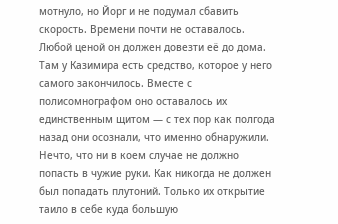мотнуло, но Йорг и не подумал сбавить скорость. Времени почти не оставалось. Любой ценой он должен довезти её до дома. Там у Казимира есть средство, которое у него самого закончилось. Вместе с полисомнографом оно оставалось их единственным щитом — с тех пор как полгода назад они осознали, что именно обнаружили. Нечто, что ни в коем случае не должно попасть в чужие руки. Как никогда не должен был попадать плутоний. Только их открытие таило в себе куда большую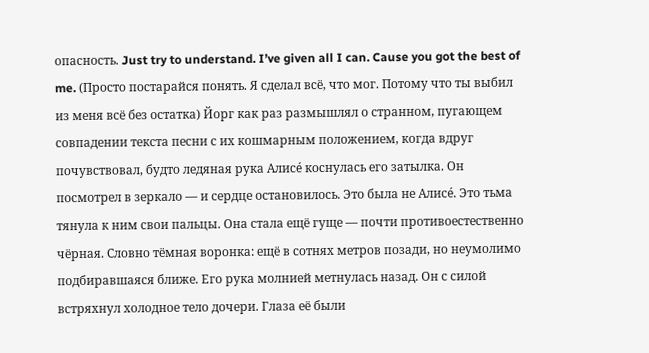опасность. Just try to understand. I’ve given all I can. Cause you got the best of me. (Просто постарайся понять. Я сделал всё, что мог. Потому что ты выбил из меня всё без остатка) Йорг как раз размышлял о странном, пугающем совпадении текста песни с их кошмарным положением, когда вдруг почувствовал, будто ледяная рука Алисé коснулась его затылка. Он посмотрел в зеркало — и сердце остановилось. Это была не Алисé. Это тьма тянула к ним свои пальцы. Она стала ещё гуще — почти противоестественно чёрная. Словно тёмная воронка: ещё в сотнях метров позади, но неумолимо подбиравшаяся ближе. Его рука молнией метнулась назад. Он с силой встряхнул холодное тело дочери. Глаза её были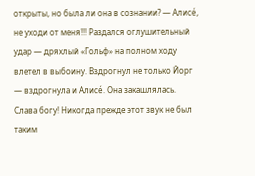открыты, но была ли она в сознании? — Алисé, не уходи от меня!!! Раздался оглушительный удар — дряхлый «Гольф» на полном ходу влетел в выбоину. Вздрогнул не только Йорг — вздрогнула и Алисé. Она закашлялась. Слава богу! Никогда прежде этот звук не был таким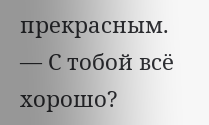прекрасным. — С тобой всё хорошо?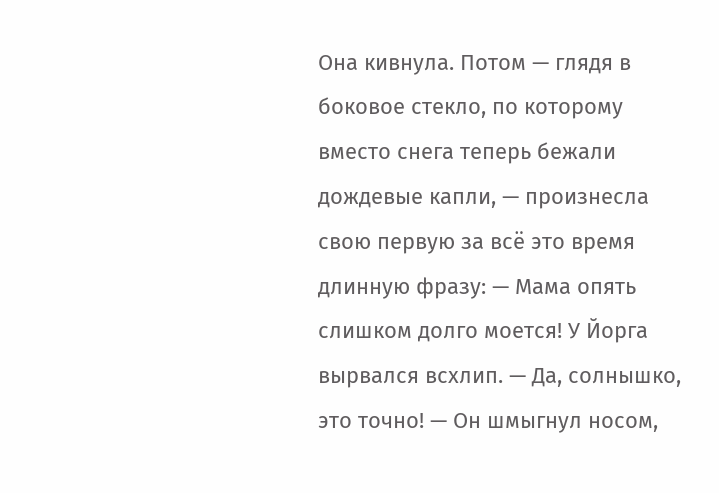Она кивнула. Потом — глядя в боковое стекло, по которому вместо снега теперь бежали дождевые капли, — произнесла свою первую за всё это время длинную фразу: — Мама опять слишком долго моется! У Йорга вырвался всхлип. — Да, солнышко, это точно! — Он шмыгнул носом,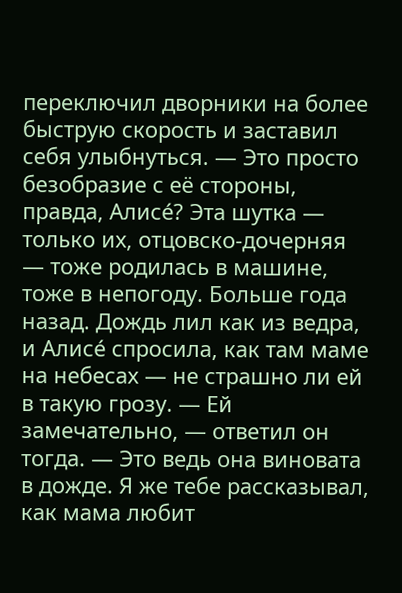переключил дворники на более быструю скорость и заставил себя улыбнуться. — Это просто безобразие с её стороны, правда, Алисé? Эта шутка — только их, отцовско-дочерняя — тоже родилась в машине, тоже в непогоду. Больше года назад. Дождь лил как из ведра, и Алисé спросила, как там маме на небесах — не страшно ли ей в такую грозу. — Ей замечательно, — ответил он тогда. — Это ведь она виновата в дожде. Я же тебе рассказывал, как мама любит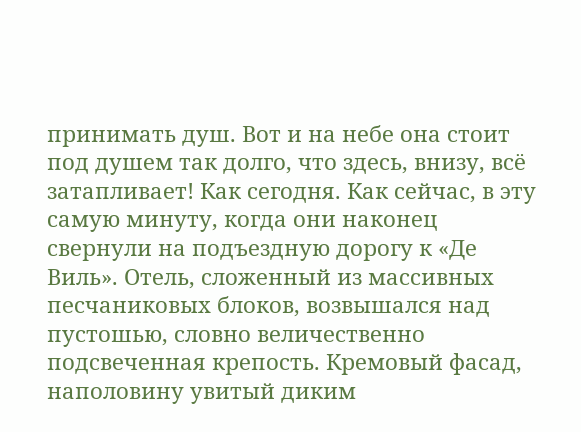принимать душ. Вот и на небе она стоит под душем так долго, что здесь, внизу, всё затапливает! Как сегодня. Как сейчас, в эту самую минуту, когда они наконец свернули на подъездную дорогу к «Де Виль». Отель, сложенный из массивных песчаниковых блоков, возвышался над пустошью, словно величественно подсвеченная крепость. Кремовый фасад, наполовину увитый диким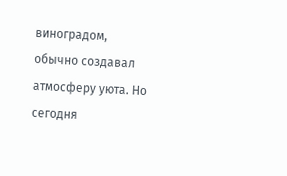виноградом, обычно создавал атмосферу уюта. Но сегодня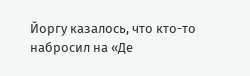Йоргу казалось, что кто-то набросил на «Де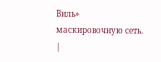Виль» маскировочную сеть. |